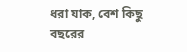ধরা যাক, বেশ কিছু বছরের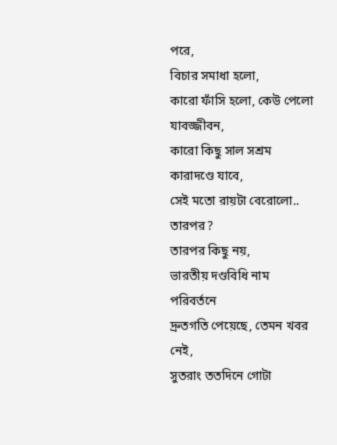পরে,
বিচার সমাধা হলো,
কারো ফাঁসি হলো, কেউ পেলো যাবজ্জীবন,
কারো কিছু সাল সশ্রম কারাদণ্ডে যাবে,
সেই মতো রায়টা বেরোলো.. তারপর?
তারপর কিছু নয়,
ভারতীয় দণ্ডবিধি নাম পরিবর্তনে
দ্রুতগতি পেয়েছে, তেমন খবর নেই,
সুতরাং ততদিনে গোটা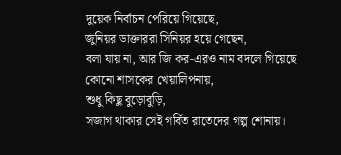দুয়েক নির্বাচন পেরিয়ে গিয়েছে,
জুনিয়র ডাক্তাররা সিনিয়র হয়ে গেছেন,
বলা যায় না, আর জি কর-এরও নাম বদলে গিয়েছে
কোনো শাসকের খেয়ালিপনায়,
শুধু কিছু বুড়োবুড়ি,
সজাগ থাকার সেই গর্বিত রাতেদের গল্প শোনায়।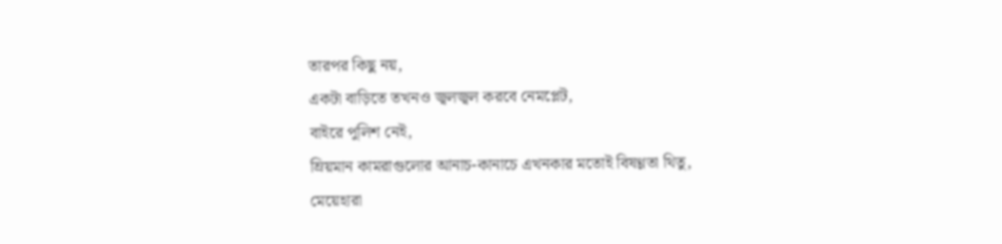তারপর কিছু নয়,
একটা বাড়িতে তখনও জ্বলজ্বল করবে নেমপ্লেট,
বাইরে পুলিশ নেই,
ম্রিয়মান কামরাগুলোর আনাচ-কানাচে এখনকার মতোই বিষণ্ণতা থিতু,
মেয়েহারা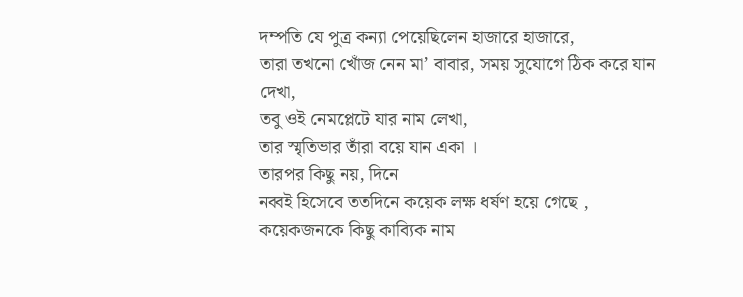দম্পতি যে পুত্র কন্যা পেয়েছিলেন হাজারে হাজারে,
তারা তখনো খোঁজ নেন মা’ বাবার, সময় সুযোগে ঠিক করে যান দেখা,
তবু ওই নেমপ্লেটে যার নাম লেখা,
তার স্মৃতিভার তাঁরা বয়ে যান একা ।
তারপর কিছু নয়, দিনে
নব্বই হিসেবে ততদিনে কয়েক লক্ষ ধর্ষণ হয়ে গেছে ,
কয়েকজনকে কিছু কাব্যিক নাম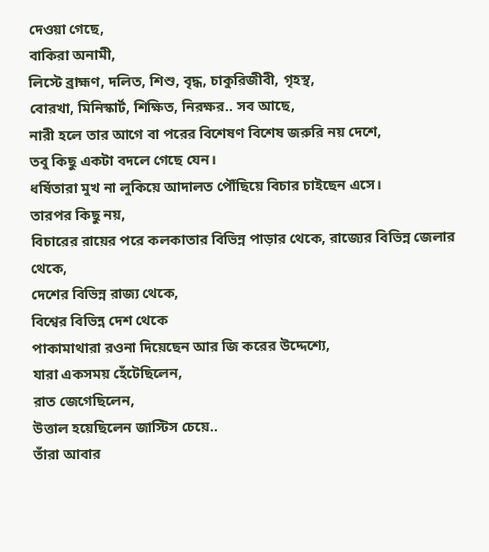দেওয়া গেছে,
বাকিরা অনামী,
লিস্টে ব্রাহ্মণ, দলিত, শিশু, বৃদ্ধ, চাকুরিজীবী, গৃহস্থ,
বোরখা, মিনিস্কার্ট, শিক্ষিত, নিরক্ষর.. সব আছে,
নারী হলে তার আগে বা পরের বিশেষণ বিশেষ জরুরি নয় দেশে,
তবু কিছু একটা বদলে গেছে যেন।
ধর্ষিতারা মুখ না লুকিয়ে আদালত পৌঁছিয়ে বিচার চাইছেন এসে।
তারপর কিছু নয়,
বিচারের রায়ের পরে কলকাতার বিভিন্ন পাড়ার থেকে, রাজ্যের বিভিন্ন জেলার থেকে,
দেশের বিভিন্ন রাজ্য থেকে,
বিশ্বের বিভিন্ন দেশ থেকে
পাকামাথারা রওনা দিয়েছেন আর জি করের উদ্দেশ্যে,
যারা একসময় হেঁটেছিলেন,
রাত জেগেছিলেন,
উত্তাল হয়েছিলেন জাস্টিস চেয়ে..
তাঁরা আবার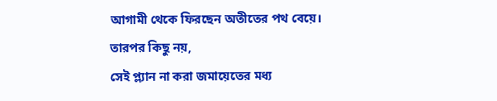আগামী থেকে ফিরছেন অতীতের পথ বেয়ে।
তারপর কিছু নয়,
সেই প্ল্যান না করা জমায়েতের মধ্য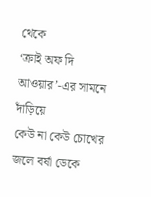থেকে
‘ক্রাই অফ দি আওয়ার’-এর সামনে দাঁড়িয়ে
কেউ না কেউ চোখের জলে বর্ষা ডেকে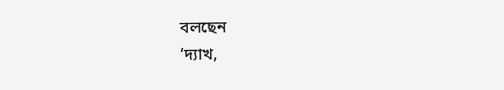বলছেন
‘দ্যাখ,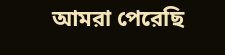আমরা পেরেছি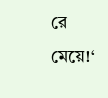রে মেয়ে!‘